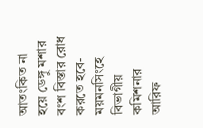আতংকিত না হয়ে ডেঙ্গু মশার বংশ বিস্তার রোধ করতে হবে-ময়মনসিংহে বিভাগীয় কমিশনার
আরিফ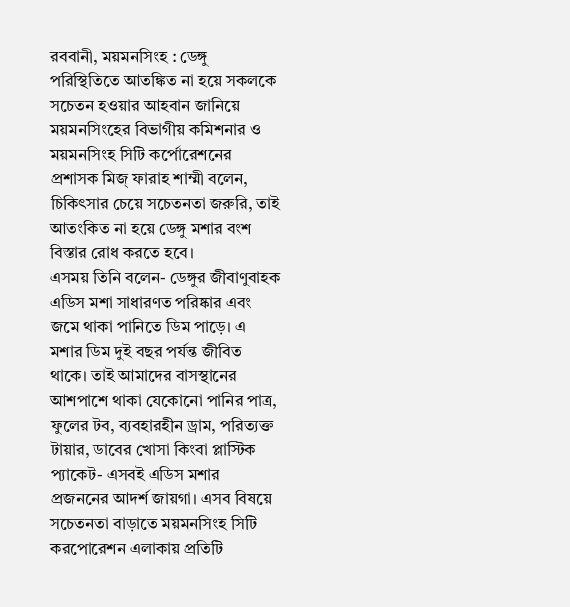রববানী, ময়মনসিংহ : ডেঙ্গু পরিস্থিতিতে আতঙ্কিত না হয়ে সকলকে সচেতন হওয়ার আহবান জানিয়ে ময়মনসিংহের বিভাগীয় কমিশনার ও ময়মনসিংহ সিটি কর্পোরেশনের প্রশাসক মিজ্ ফারাহ শাম্মী বলেন, চিকিৎসার চেয়ে সচেতনতা জরুরি, তাই আতংকিত না হয়ে ডেঙ্গু মশার বংশ বিস্তার রোধ করতে হবে।
এসময় তিনি বলেন- ডেঙ্গুর জীবাণুবাহক এডিস মশা সাধারণত পরিষ্কার এবং জমে থাকা পানিতে ডিম পাড়ে। এ মশার ডিম দুই বছর পর্যন্ত জীবিত থাকে। তাই আমাদের বাসস্থানের আশপাশে থাকা যেকোনো পানির পাত্র, ফুলের টব, ব্যবহারহীন ড্রাম, পরিত্যক্ত টায়ার, ডাবের খোসা কিংবা প্লাস্টিক প্যাকেট- এসবই এডিস মশার প্রজননের আদর্শ জায়গা। এসব বিষয়ে সচেতনতা বাড়াতে ময়মনসিংহ সিটি করপোরেশন এলাকায় প্রতিটি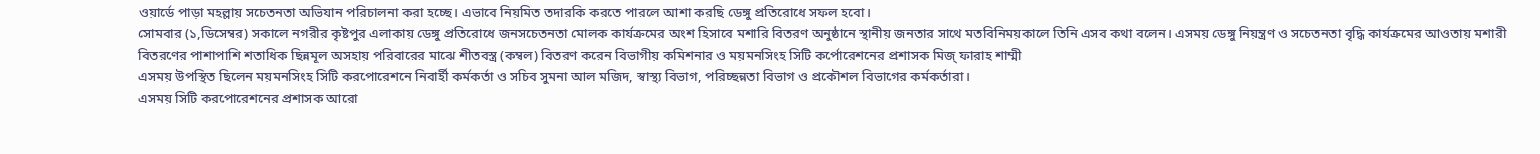ওয়ার্ডে পাড়া মহল্লায় সচেতনতা অভিযান পরিচালনা করা হচ্ছে। এভাবে নিয়মিত তদারকি করতে পারলে আশা করছি ডেঙ্গু প্রতিরোধে সফল হবো।
সোমবার (১,ডিসেম্বর) সকালে নগরীর কৃষ্টপুর এলাকায় ডেঙ্গু প্রতিরোধে জনসচেতনতা মোলক কার্যক্রমের অংশ হিসাবে মশারি বিতরণ অনুষ্ঠানে স্থানীয় জনতার সাথে মতবিনিময়কালে তিনি এসব কথা বলেন। এসময় ডেঙ্গু নিয়ন্ত্রণ ও সচেতনতা বৃদ্ধি কার্যক্রমের আওতায় মশারী বিতরণের পাশাপাশি শতাধিক ছিন্নমূল অসহায় পরিবারের মাঝে শীতবস্ত্র (কম্বল) বিতরণ করেন বিভাগীয় কমিশনার ও ময়মনসিংহ সিটি কর্পোরেশনের প্রশাসক মিজ্ ফারাহ শাম্মী
এসময় উপস্থিত ছিলেন ময়মনসিংহ সিটি করপোরেশনে নিবার্হী কর্মকর্তা ও সচিব সুমনা আল মজিদ, স্বাস্থ্য বিভাগ, পরিচ্ছন্নতা বিভাগ ও প্রকৌশল বিভাগের কর্মকর্তারা।
এসময় সিটি করপোরেশনের প্রশাসক আরো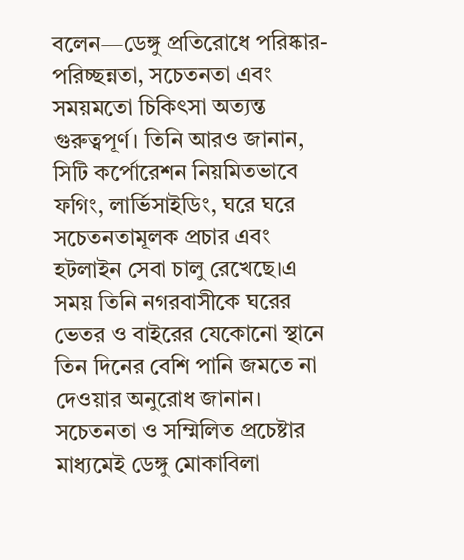বলেন—ডেঙ্গু প্রতিরোধে পরিষ্কার-পরিচ্ছন্নতা, সচেতনতা এবং সময়মতো চিকিৎসা অত্যন্ত গুরুত্বপূর্ণ। তিনি আরও জানান, সিটি কর্পোরেশন নিয়মিতভাবে ফগিং, লার্ভিসাইডিং, ঘরে ঘরে সচেতনতামূলক প্রচার এবং হটলাইন সেবা চালু রেখেছে।এ সময় তিনি নগরবাসীকে ঘরের ভেতর ও বাইরের যেকোনো স্থানে তিন দিনের বেশি পানি জমতে না দেওয়ার অনুরোধ জানান। সচেতনতা ও সম্মিলিত প্রচেষ্টার মাধ্যমেই ডেঙ্গু মোকাবিলা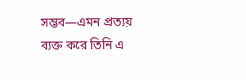সম্ভব—এমন প্রত্যয় ব্যক্ত করে তিনি এ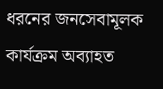ধরনের জনসেবামূলক কার্যক্রম অব্যাহত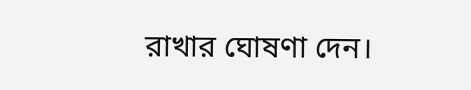রাখার ঘোষণা দেন।